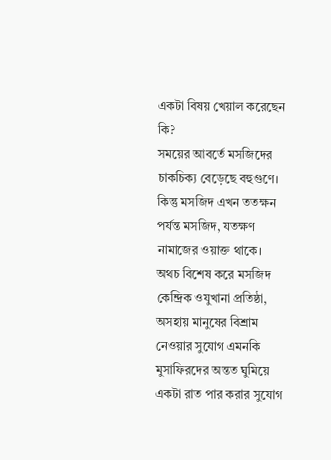একটা বিষয় খেয়াল করেছেন কি?
সময়ের আবর্তে মসজিদের চাকচিক্য বেড়েছে বহুগুণে। কিন্তু মসজিদ এখন ততক্ষন পর্যন্ত মসজিদ, যতক্ষণ নামাজের ওয়াক্ত থাকে।
অথচ বিশেষ করে মসজিদ কেন্দ্রিক ওযুখানা প্রতিষ্ঠা, অসহায় মানুষের বিশ্রাম নেওয়ার সুযোগ এমনকি মুসাফিরদের অন্তত ঘুমিয়ে একটা রাত পার করার সুযোগ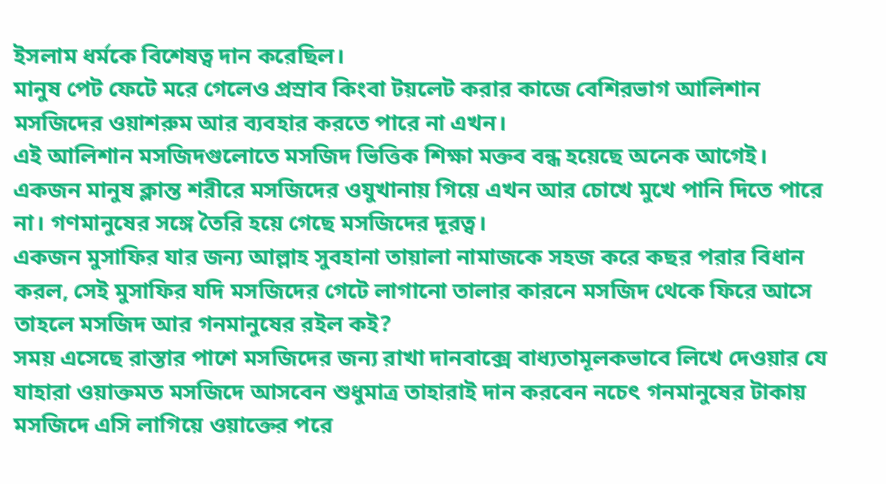ইসলাম ধর্মকে বিশেষত্ব দান করেছিল।
মানুষ পেট ফেটে মরে গেলেও প্রস্রাব কিংবা টয়লেট করার কাজে বেশিরভাগ আলিশান মসজিদের ওয়াশরুম আর ব্যবহার করতে পারে না এখন।
এই আলিশান মসজিদগুলোতে মসজিদ ভিত্তিক শিক্ষা মক্তব বন্ধ হয়েছে অনেক আগেই।
একজন মানুষ ক্লান্ত শরীরে মসজিদের ওযুখানায় গিয়ে এখন আর চোখে মুখে পানি দিতে পারে না। গণমানুষের সঙ্গে তৈরি হয়ে গেছে মসজিদের দূরত্ব।
একজন মুসাফির যার জন্য আল্লাহ সুবহানা তায়ালা নামাজকে সহজ করে কছর পরার বিধান করল, সেই মুসাফির যদি মসজিদের গেটে লাগানো তালার কারনে মসজিদ থেকে ফিরে আসে তাহলে মসজিদ আর গনমানুষের রইল কই?
সময় এসেছে রাস্তার পাশে মসজিদের জন্য রাখা দানবাক্সে বাধ্যতামূলকভাবে লিখে দেওয়ার যে যাহারা ওয়াক্তমত মসজিদে আসবেন শুধুমাত্র তাহারাই দান করবেন নচেৎ গনমানুষের টাকায় মসজিদে এসি লাগিয়ে ওয়াক্তের পরে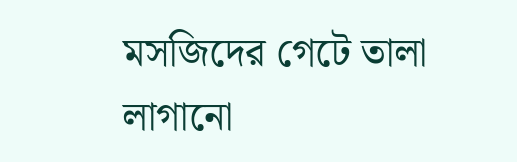মসজিদের গেটে তালা লাগানো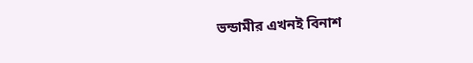ভন্ডামীর এখনই বিনাশ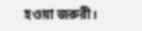হওয়া জরুরী।